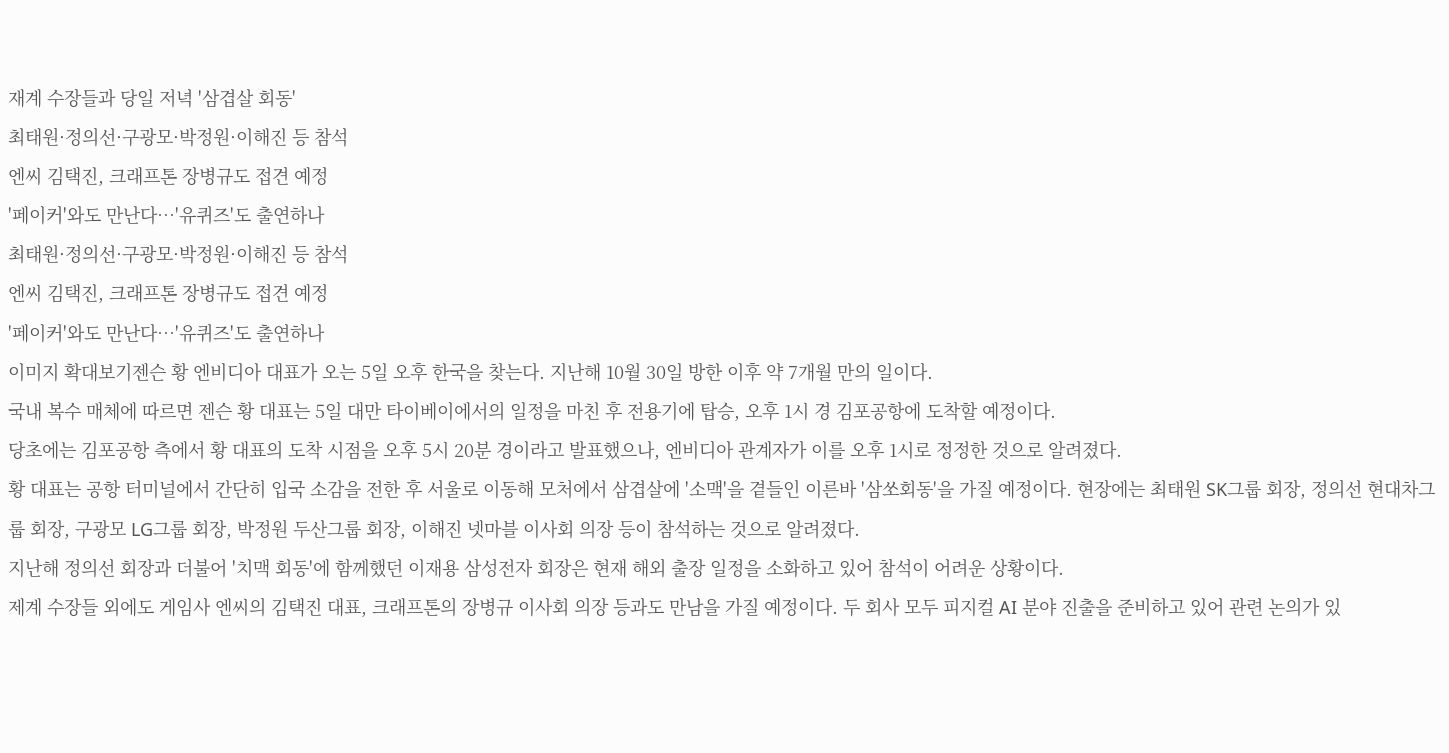재계 수장들과 당일 저녁 '삼겹살 회동'
최태원·정의선·구광모·박정원·이해진 등 참석
엔씨 김택진, 크래프톤 장병규도 접견 예정
'페이커'와도 만난다…'유퀴즈'도 출연하나
최태원·정의선·구광모·박정원·이해진 등 참석
엔씨 김택진, 크래프톤 장병규도 접견 예정
'페이커'와도 만난다…'유퀴즈'도 출연하나
이미지 확대보기젠슨 황 엔비디아 대표가 오는 5일 오후 한국을 찾는다. 지난해 10월 30일 방한 이후 약 7개월 만의 일이다.
국내 복수 매체에 따르면 젠슨 황 대표는 5일 대만 타이베이에서의 일정을 마친 후 전용기에 탑승, 오후 1시 경 김포공항에 도착할 예정이다.
당초에는 김포공항 측에서 황 대표의 도착 시점을 오후 5시 20분 경이라고 발표했으나, 엔비디아 관계자가 이를 오후 1시로 정정한 것으로 알려졌다.
황 대표는 공항 터미널에서 간단히 입국 소감을 전한 후 서울로 이동해 모처에서 삼겹살에 '소맥'을 곁들인 이른바 '삼쏘회동'을 가질 예정이다. 현장에는 최태원 SK그룹 회장, 정의선 현대차그룹 회장, 구광모 LG그룹 회장, 박정원 두산그룹 회장, 이해진 넷마블 이사회 의장 등이 참석하는 것으로 알려졌다.
지난해 정의선 회장과 더불어 '치맥 회동'에 함께했던 이재용 삼성전자 회장은 현재 해외 출장 일정을 소화하고 있어 참석이 어려운 상황이다.
제계 수장들 외에도 게임사 엔씨의 김택진 대표, 크래프톤의 장병규 이사회 의장 등과도 만남을 가질 예정이다. 두 회사 모두 피지컬 AI 분야 진출을 준비하고 있어 관련 논의가 있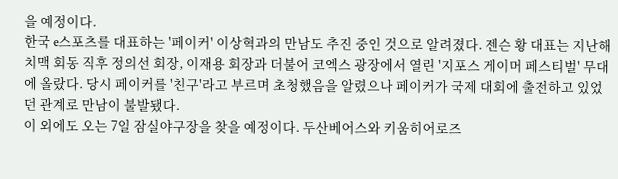을 예정이다.
한국 e스포츠를 대표하는 '페이커' 이상혁과의 만남도 추진 중인 것으로 알려졌다. 젠슨 황 대표는 지난해 치맥 회동 직후 정의선 회장, 이재용 회장과 더불어 코엑스 광장에서 열린 '지포스 게이머 페스티벌' 무대에 올랐다. 당시 페이커를 '친구'라고 부르며 초청했음을 알렸으나 페이커가 국제 대회에 출전하고 있었던 관계로 만남이 불발됐다.
이 외에도 오는 7일 잠실야구장을 찾을 예정이다. 두산베어스와 키움히어로즈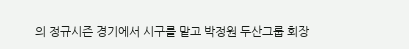의 정규시즌 경기에서 시구를 맡고 박정원 두산그룹 회장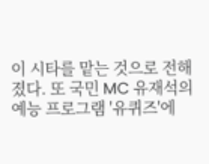이 시타를 맡는 것으로 전해졌다. 또 국민 MC 유재석의 예능 프로그램 '유퀴즈'에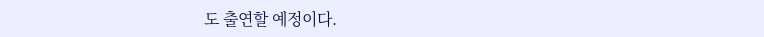도 출연할 예정이다.